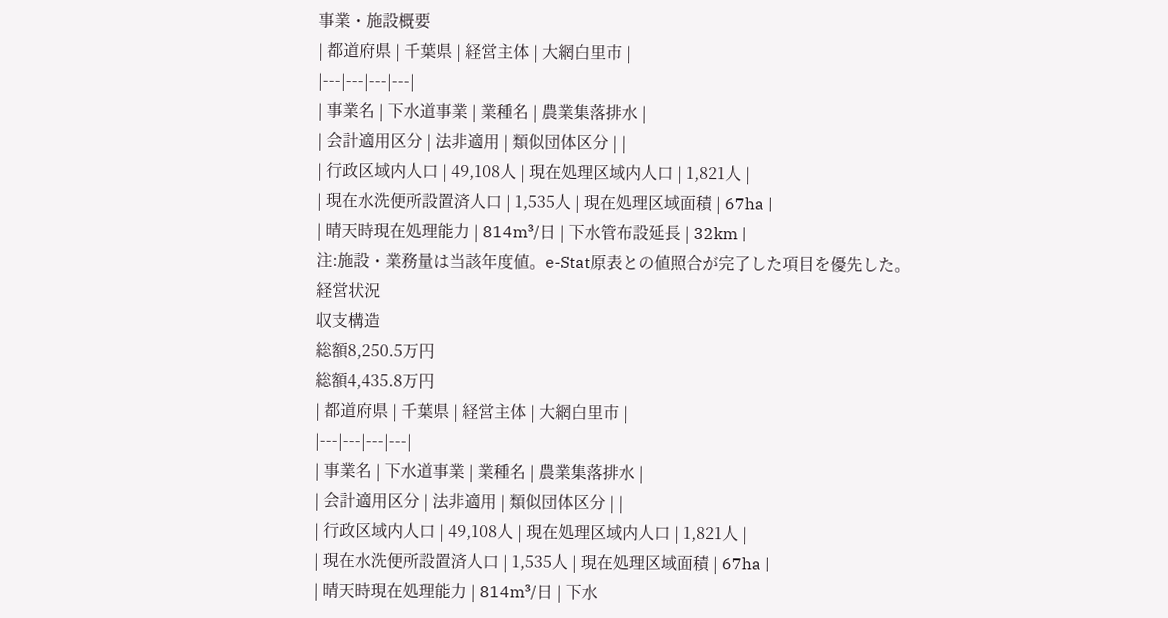事業・施設概要
| 都道府県 | 千葉県 | 経営主体 | 大網白里市 |
|---|---|---|---|
| 事業名 | 下水道事業 | 業種名 | 農業集落排水 |
| 会計適用区分 | 法非適用 | 類似団体区分 | |
| 行政区域内人口 | 49,108人 | 現在処理区域内人口 | 1,821人 |
| 現在水洗便所設置済人口 | 1,535人 | 現在処理区域面積 | 67ha |
| 晴天時現在処理能力 | 814m³/日 | 下水管布設延長 | 32km |
注:施設・業務量は当該年度値。e-Stat原表との値照合が完了した項目を優先した。
経営状況
収支構造
総額8,250.5万円
総額4,435.8万円
| 都道府県 | 千葉県 | 経営主体 | 大網白里市 |
|---|---|---|---|
| 事業名 | 下水道事業 | 業種名 | 農業集落排水 |
| 会計適用区分 | 法非適用 | 類似団体区分 | |
| 行政区域内人口 | 49,108人 | 現在処理区域内人口 | 1,821人 |
| 現在水洗便所設置済人口 | 1,535人 | 現在処理区域面積 | 67ha |
| 晴天時現在処理能力 | 814m³/日 | 下水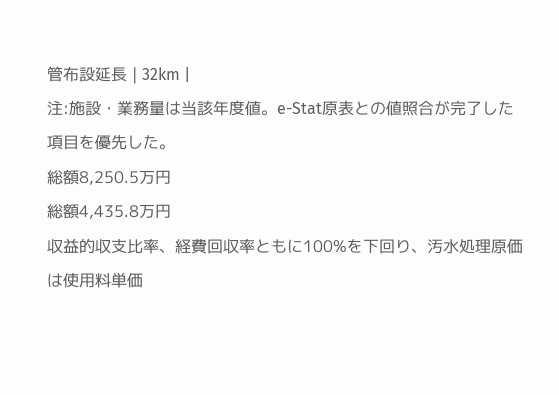管布設延長 | 32km |
注:施設・業務量は当該年度値。e-Stat原表との値照合が完了した項目を優先した。
総額8,250.5万円
総額4,435.8万円
収益的収支比率、経費回収率ともに100%を下回り、汚水処理原価は使用料単価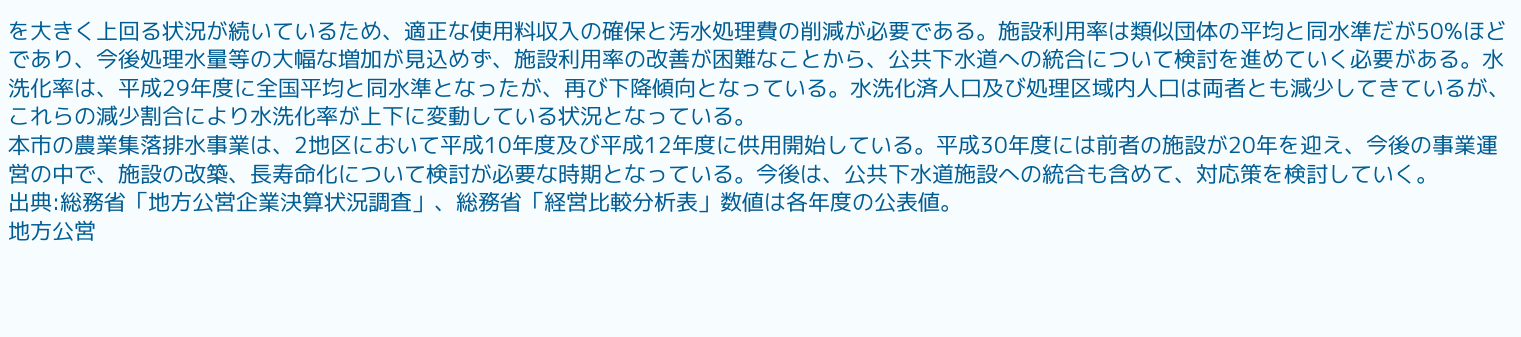を大きく上回る状況が続いているため、適正な使用料収入の確保と汚水処理費の削減が必要である。施設利用率は類似団体の平均と同水準だが50%ほどであり、今後処理水量等の大幅な増加が見込めず、施設利用率の改善が困難なことから、公共下水道への統合について検討を進めていく必要がある。水洗化率は、平成29年度に全国平均と同水準となったが、再び下降傾向となっている。水洗化済人口及び処理区域内人口は両者とも減少してきているが、これらの減少割合により水洗化率が上下に変動している状況となっている。
本市の農業集落排水事業は、2地区において平成10年度及び平成12年度に供用開始している。平成30年度には前者の施設が20年を迎え、今後の事業運営の中で、施設の改築、長寿命化について検討が必要な時期となっている。今後は、公共下水道施設への統合も含めて、対応策を検討していく。
出典:総務省「地方公営企業決算状況調査」、総務省「経営比較分析表」数値は各年度の公表値。
地方公営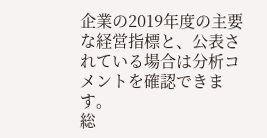企業の2019年度の主要な経営指標と、公表されている場合は分析コメントを確認できます。
総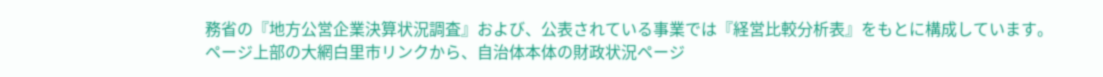務省の『地方公営企業決算状況調査』および、公表されている事業では『経営比較分析表』をもとに構成しています。
ページ上部の大網白里市リンクから、自治体本体の財政状況ページ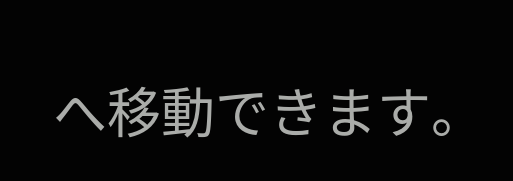へ移動できます。